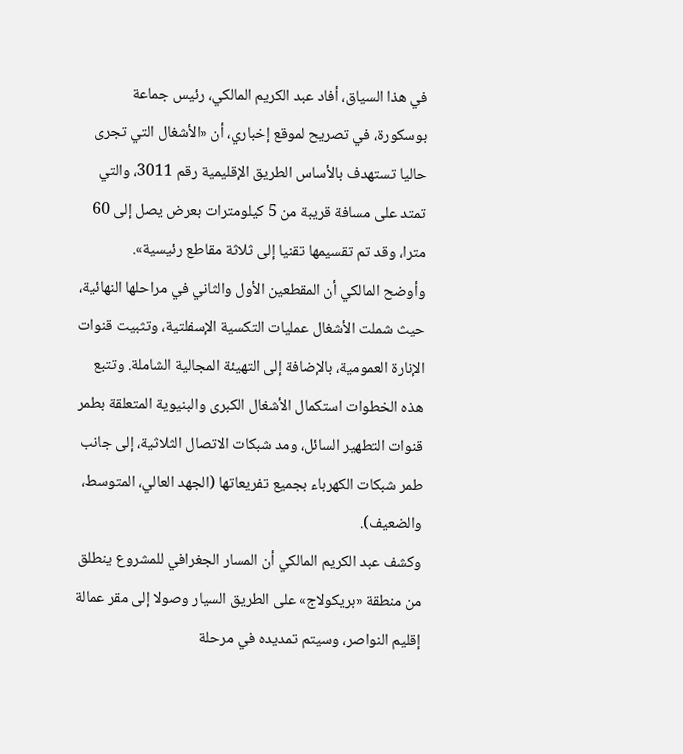في هذا السياق، أفاد عبد الكريم المالكي، رئيس جماعة بوسكورة، في تصريح لموقع إخباري، أن «الأشغال التي تجرى حاليا تستهدف بالأساس الطريق الإقليمية رقم 3011، والتي تمتد على مسافة قريبة من 5 كيلومترات بعرض يصل إلى 60 مترا، وقد تم تقسيمها تقنيا إلى ثلاثة مقاطع رئيسية».
وأوضح المالكي أن المقطعين الأول والثاني في مراحلها النهائية، حيث شملت الأشغال عمليات التكسية الإسفلتية، وتثبيت قنوات الإنارة العمومية، بالإضافة إلى التهيئة المجالية الشاملة. وتتبع هذه الخطوات استكمال الأشغال الكبرى والبنيوية المتعلقة بطمر قنوات التطهير السائل، ومد شبكات الاتصال الثلاثية، إلى جانب طمر شبكات الكهرباء بجميع تفريعاتها (الجهد العالي، المتوسط، والضعيف).
وكشف عبد الكريم المالكي أن المسار الجغرافي للمشروع ينطلق من منطقة «بريكولاج» على الطريق السيار وصولا إلى مقر عمالة إقليم النواصر، وسيتم تمديده في مرحلة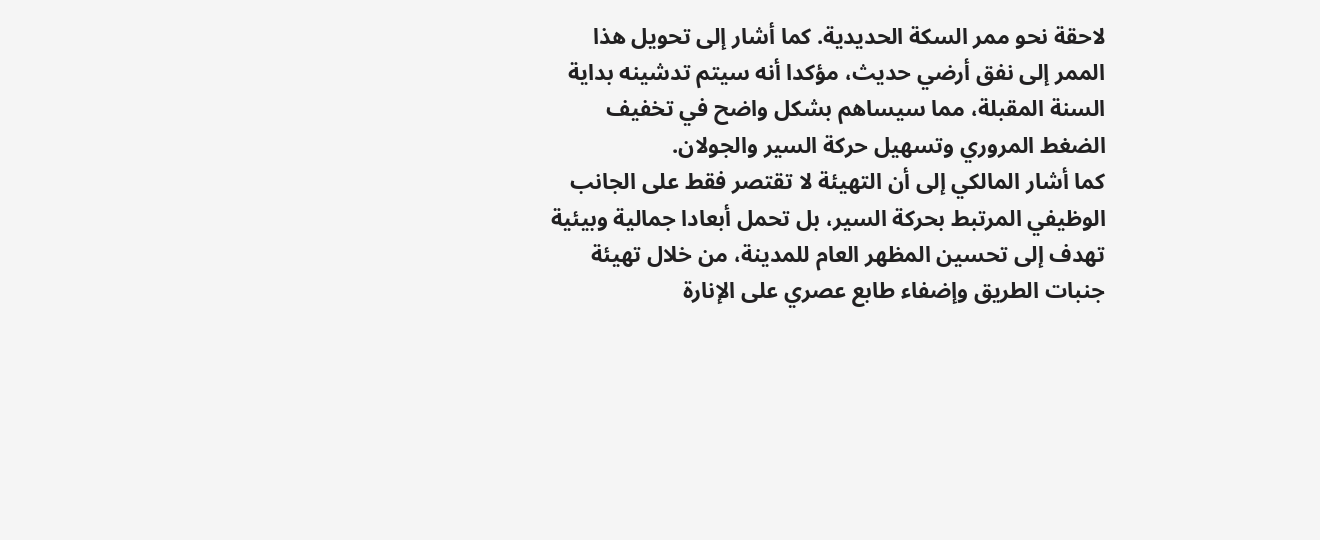لاحقة نحو ممر السكة الحديدية. كما أشار إلى تحويل هذا الممر إلى نفق أرضي حديث، مؤكدا أنه سيتم تدشينه بداية السنة المقبلة، مما سيساهم بشكل واضح في تخفيف الضغط المروري وتسهيل حركة السير والجولان.
كما أشار المالكي إلى أن التهيئة لا تقتصر فقط على الجانب الوظيفي المرتبط بحركة السير، بل تحمل أبعادا جمالية وبيئية تهدف إلى تحسين المظهر العام للمدينة، من خلال تهيئة جنبات الطريق وإضفاء طابع عصري على الإنارة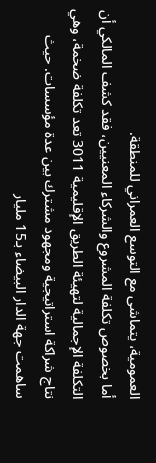العمومية، يتماشى مع التوسع العمراني للمنطقة.
أما بخصوص تكلفة المشروع والشركاء المعنيين، فقد كشف المالكي أن التكلفة الإجمالية لتهيئة الطريق الإقليمية 3011 تعد تكلفة ضخمة، وهي نتاج شراكة استراتيجية ومجهود مشترك بين عدة مؤسسات. حيث ساهمت جهة الدار البيضاء بـ15 مليار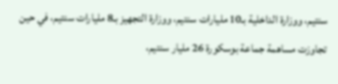سنتيم، ووزارة الداخلية بـ10 مليارات سنتيم، ووزارة التجهيز بـ8 مليارات سنتيم، في حين تجاوزت مساهمة جماعة بوسكورة 26 مليار سنتيم،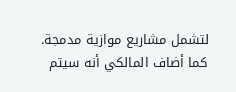لتشمل مشاريع موازية مدمجة.
كما أضاف المالكي أنه سيتم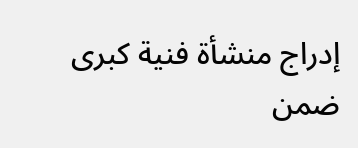إدراج منشأة فنية كبرى ضمن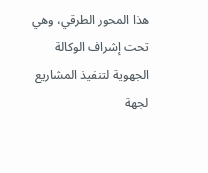هذا المحور الطرقي، وهي تحت إشراف الوكالة الجهوية لتنفيذ المشاريع لجهة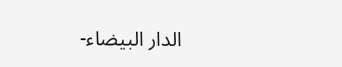الدار البيضاء-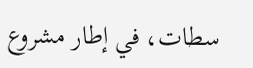سطات، في إطار مشروع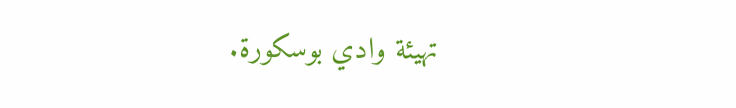تهيئة وادي بوسكورة.